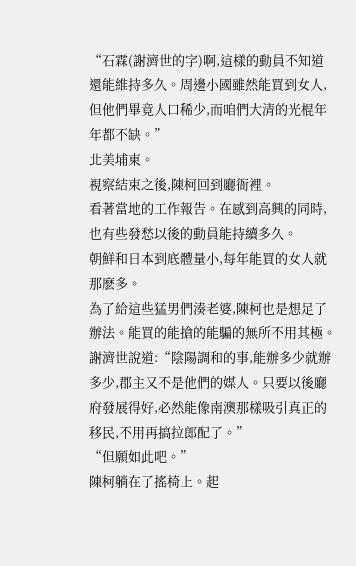“石霖(謝濟世的字)啊,這樣的動員不知道還能維持多久。周邊小國雖然能買到女人,但他們畢竟人口稀少,而咱們大清的光棍年年都不缺。”
北美埔東。
視察結束之後,陳柯回到廳衙裡。
看著當地的工作報告。在感到高興的同時,也有些發愁以後的動員能持續多久。
朝鮮和日本到底體量小,每年能買的女人就那麽多。
為了給這些猛男們湊老婆,陳柯也是想足了辦法。能買的能搶的能騙的無所不用其極。
謝濟世說道:“陰陽調和的事,能辦多少就辦多少,郡主又不是他們的媒人。只要以後廳府發展得好,必然能像南澳那樣吸引真正的移民,不用再搞拉郎配了。”
“但願如此吧。”
陳柯躺在了搖椅上。起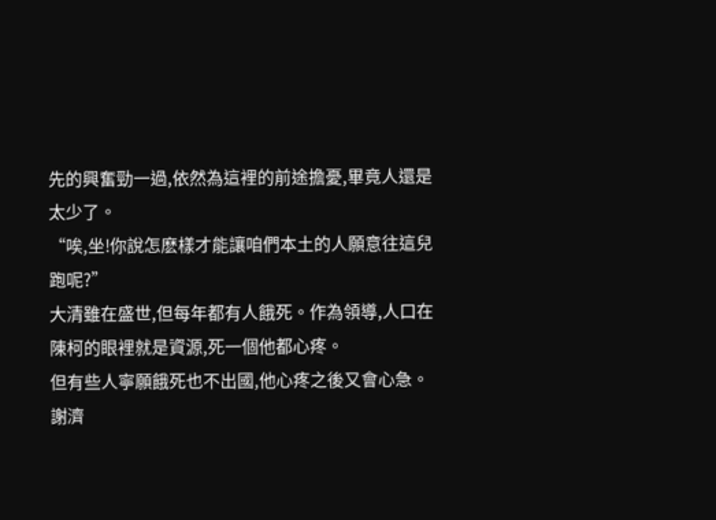先的興奮勁一過,依然為這裡的前途擔憂,畢竟人還是太少了。
“唉,坐!你說怎麽樣才能讓咱們本土的人願意往這兒跑呢?”
大清雖在盛世,但每年都有人餓死。作為領導,人口在陳柯的眼裡就是資源,死一個他都心疼。
但有些人寧願餓死也不出國,他心疼之後又會心急。
謝濟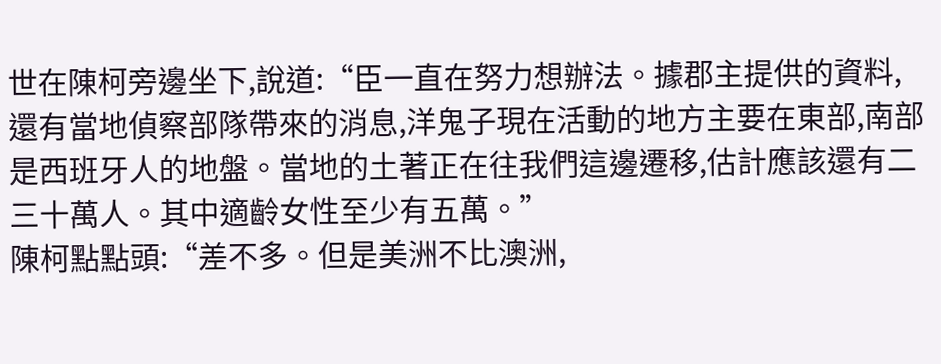世在陳柯旁邊坐下,說道:“臣一直在努力想辦法。據郡主提供的資料,還有當地偵察部隊帶來的消息,洋鬼子現在活動的地方主要在東部,南部是西班牙人的地盤。當地的土著正在往我們這邊遷移,估計應該還有二三十萬人。其中適齡女性至少有五萬。”
陳柯點點頭:“差不多。但是美洲不比澳洲,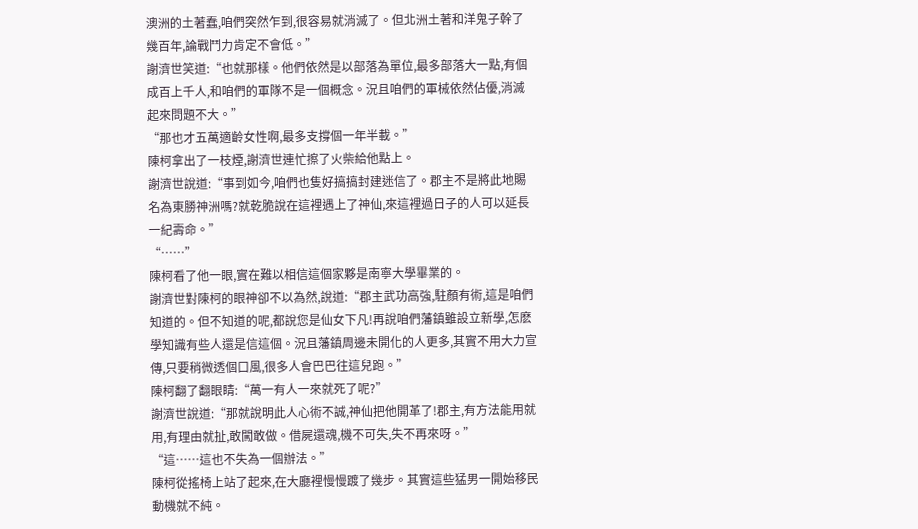澳洲的土著蠢,咱們突然乍到,很容易就消滅了。但北洲土著和洋鬼子幹了幾百年,論戰鬥力肯定不會低。”
謝濟世笑道:“也就那樣。他們依然是以部落為單位,最多部落大一點,有個成百上千人,和咱們的軍隊不是一個概念。況且咱們的軍械依然佔優,消滅起來問題不大。”
“那也才五萬適齡女性啊,最多支撐個一年半載。”
陳柯拿出了一枝煙,謝濟世連忙擦了火柴給他點上。
謝濟世說道:“事到如今,咱們也隻好搞搞封建迷信了。郡主不是將此地賜名為東勝神洲嗎?就乾脆說在這裡遇上了神仙,來這裡過日子的人可以延長一紀壽命。”
“……”
陳柯看了他一眼,實在難以相信這個家夥是南寧大學畢業的。
謝濟世對陳柯的眼神卻不以為然,說道:“郡主武功高強,駐顏有術,這是咱們知道的。但不知道的呢,都說您是仙女下凡!再說咱們藩鎮雖設立新學,怎麽學知識有些人還是信這個。況且藩鎮周邊未開化的人更多,其實不用大力宣傳,只要稍微透個口風,很多人會巴巴往這兒跑。”
陳柯翻了翻眼睛:“萬一有人一來就死了呢?”
謝濟世說道:“那就說明此人心術不誠,神仙把他開革了!郡主,有方法能用就用,有理由就扯,敢闖敢做。借屍還魂,機不可失,失不再來呀。”
“這……這也不失為一個辦法。”
陳柯從搖椅上站了起來,在大廳裡慢慢踱了幾步。其實這些猛男一開始移民動機就不純。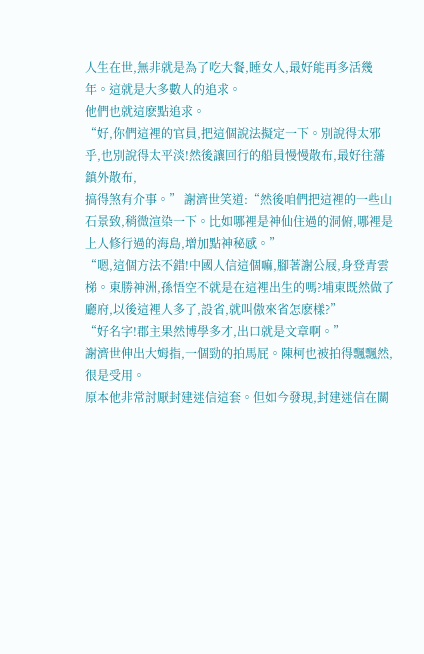人生在世,無非就是為了吃大餐,睡女人,最好能再多活幾年。這就是大多數人的追求。
他們也就這麽點追求。
“好,你們這裡的官員,把這個說法擬定一下。別說得太邪乎,也別說得太平淡!然後讓回行的船員慢慢散布,最好往藩鎮外散布,
搞得煞有介事。” 謝濟世笑道:“然後咱們把這裡的一些山石景致,稍微渲染一下。比如哪裡是神仙住過的洞俯,哪裡是上人修行過的海島,增加點神秘感。”
“嗯,這個方法不錯!中國人信這個嘛,腳著謝公屐,身登青雲梯。東勝神洲,孫悟空不就是在這裡出生的嗎?埔東既然做了廳府,以後這裡人多了,設省,就叫傲來省怎麽樣?”
“好名字!郡主果然博學多才,出口就是文章啊。”
謝濟世伸出大姆指,一個勁的拍馬屁。陳柯也被拍得飄飄然,很是受用。
原本他非常討厭封建迷信這套。但如今發現,封建迷信在關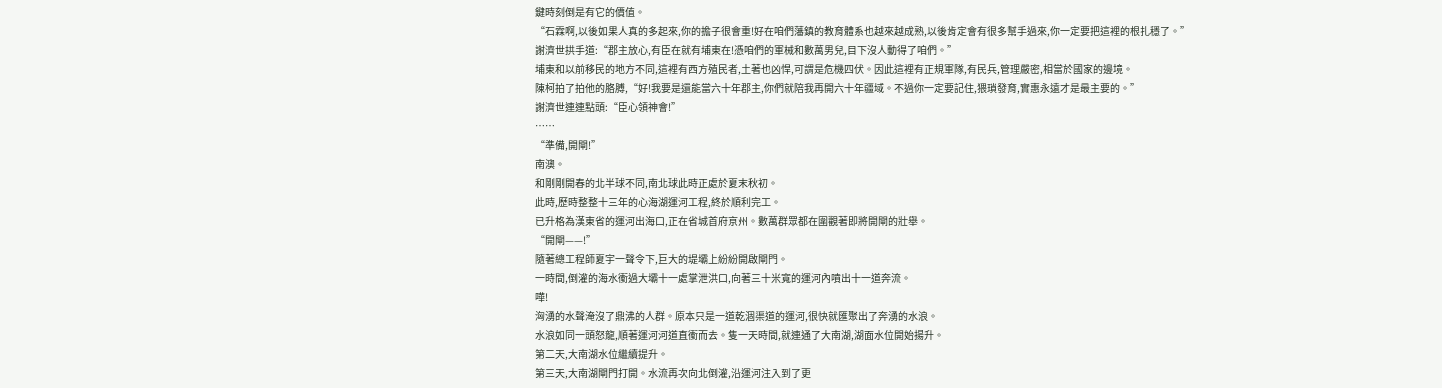鍵時刻倒是有它的價值。
“石霖啊,以後如果人真的多起來,你的擔子很會重!好在咱們藩鎮的教育體系也越來越成熟,以後肯定會有很多幫手過來,你一定要把這裡的根扎穩了。”
謝濟世拱手道:“郡主放心,有臣在就有埔東在!憑咱們的軍械和數萬男兒,目下沒人動得了咱們。”
埔東和以前移民的地方不同,這裡有西方殖民者,土著也凶悍,可謂是危機四伏。因此這裡有正規軍隊,有民兵,管理嚴密,相當於國家的邊境。
陳柯拍了拍他的胳膊,“好!我要是還能當六十年郡主,你們就陪我再開六十年疆域。不過你一定要記住,猥瑣發育,實惠永遠才是最主要的。”
謝濟世連連點頭:“臣心領神會!”
……
“準備,開閘!”
南澳。
和剛剛開春的北半球不同,南北球此時正處於夏末秋初。
此時,歷時整整十三年的心海湖運河工程,終於順利完工。
已升格為漢東省的運河出海口,正在省城首府亰州。數萬群眾都在圍觀著即將開閘的壯舉。
“開閘——!”
隨著總工程師夏宇一聲令下,巨大的堤壩上紛紛開啟閘門。
一時間,倒灌的海水衝過大壩十一處掌泄洪口,向著三十米寬的運河內噴出十一道奔流。
嘩!
洶湧的水聲淹沒了鼎沸的人群。原本只是一道乾涸渠道的運河,很快就匯聚出了奔湧的水浪。
水浪如同一頭怒龍,順著運河河道直衝而去。隻一天時間,就連通了大南湖,湖面水位開始揚升。
第二天,大南湖水位繼續提升。
第三天,大南湖閘門打開。水流再次向北倒灌,沿運河注入到了更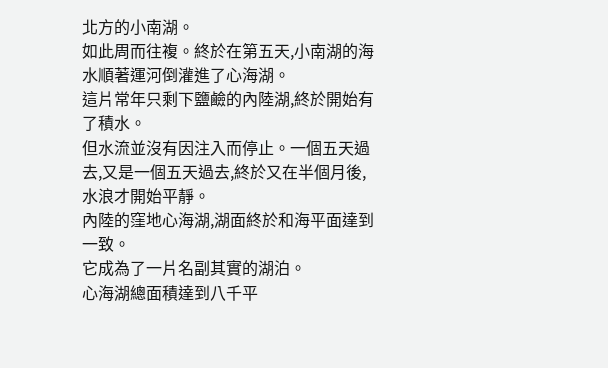北方的小南湖。
如此周而往複。終於在第五天,小南湖的海水順著運河倒灌進了心海湖。
這片常年只剩下鹽鹼的內陸湖,終於開始有了積水。
但水流並沒有因注入而停止。一個五天過去,又是一個五天過去,終於又在半個月後,水浪才開始平靜。
內陸的窪地心海湖,湖面終於和海平面達到一致。
它成為了一片名副其實的湖泊。
心海湖總面積達到八千平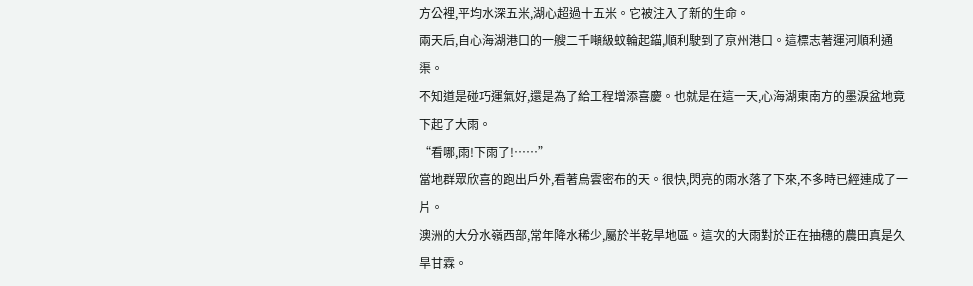方公裡,平均水深五米,湖心超過十五米。它被注入了新的生命。
兩天后,自心海湖港口的一艘二千噸級蚊輪起錨,順利駛到了亰州港口。這標志著運河順利通渠。
不知道是碰巧運氣好,還是為了給工程增添喜慶。也就是在這一天,心海湖東南方的墨淚盆地竟下起了大雨。
“看哪,雨!下雨了!……”
當地群眾欣喜的跑出戶外,看著烏雲密布的天。很快,閃亮的雨水落了下來,不多時已經連成了一片。
澳洲的大分水嶺西部,常年降水稀少,屬於半乾旱地區。這次的大雨對於正在抽穗的農田真是久旱甘霖。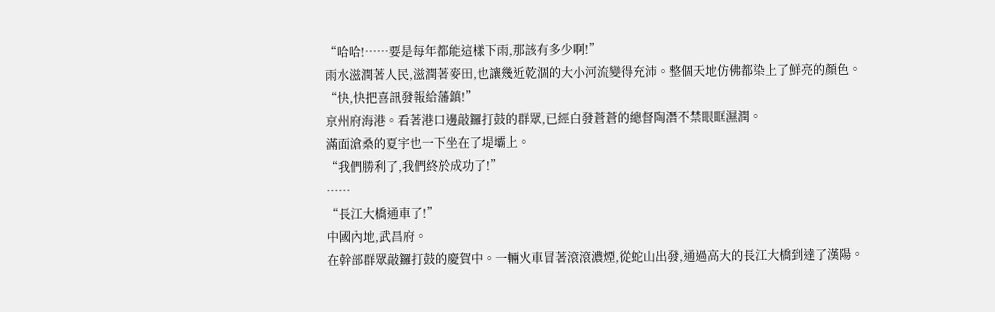“哈哈!……要是每年都能這樣下雨,那該有多少啊!”
雨水滋潤著人民,滋潤著麥田,也讓幾近乾涸的大小河流變得充沛。整個天地仿佛都染上了鮮亮的顏色。
“快,快把喜訊發報給藩鎮!”
亰州府海港。看著港口邊敲鑼打鼓的群眾,已經白發蒼蒼的總督陶潛不禁眼眶濕潤。
滿面滄桑的夏宇也一下坐在了堤壩上。
“我們勝利了,我們終於成功了!”
……
“長江大橋通車了!”
中國內地,武昌府。
在幹部群眾敲鑼打鼓的慶賀中。一輛火車冒著滾滾濃煙,從蛇山出發,通過高大的長江大橋到達了漢陽。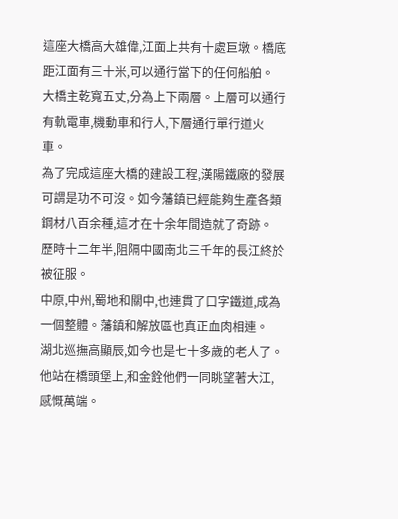這座大橋高大雄偉,江面上共有十處巨墩。橋底距江面有三十米,可以通行當下的任何船舶。
大橋主乾寬五丈,分為上下兩層。上層可以通行有軌電車,機動車和行人,下層通行單行道火車。
為了完成這座大橋的建設工程,漢陽鐵廠的發展可謂是功不可沒。如今藩鎮已經能夠生產各類鋼材八百余種,這才在十余年間造就了奇跡。
歷時十二年半,阻隔中國南北三千年的長江終於被征服。
中原,中州,蜀地和關中,也連貫了口字鐵道,成為一個整體。藩鎮和解放區也真正血肉相連。
湖北巡撫高顯辰,如今也是七十多歲的老人了。他站在橋頭堡上,和金銓他們一同眺望著大江,感慨萬端。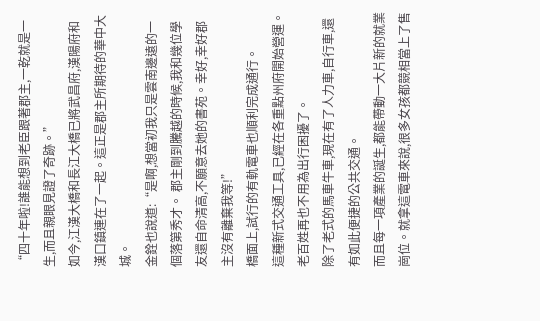“四十年啦!誰能想到老臣跟著郡主,一乾就是一生,而且親眼見證了奇跡。”
如今,江漢大橋和長江大橋已將武昌府,漢陽府和漢口鎮連在了一起。這正是郡主所期待的華中大城。
金銓也說道:“是啊,想當初我只是雲南邊遠的一個落第秀才。 郡主剛到騰越的時候,我和幾位學友還自命清高,不願意去她的書苑。幸好,幸好郡主沒有離棄我等!”
橋面上,試行的有軌電車也順利完成通行。
這種新式交通工具,已經在各重點州府開始營運。老百姓再也不用為出行困擾了。
除了老式的馬車牛車,現在有了人力車,自行車,還有如此便捷的公共交通。
而且每一項產業的誕生,都能帶動一大片新的就業崗位。就拿這電車來說,很多女孩都競相當上了售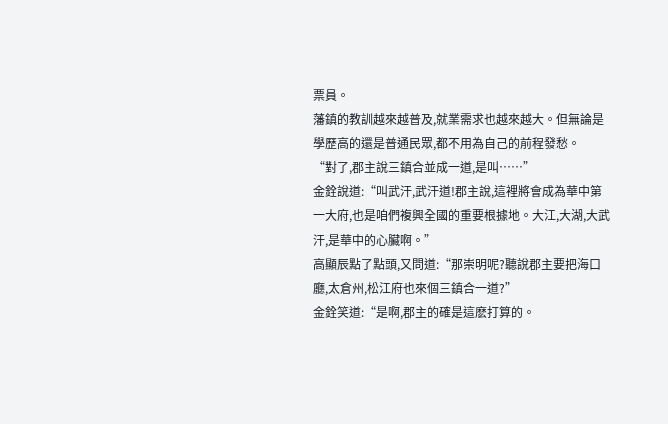票員。
藩鎮的教訓越來越普及,就業需求也越來越大。但無論是學歷高的還是普通民眾,都不用為自己的前程發愁。
“對了,郡主說三鎮合並成一道,是叫……”
金銓說道:“叫武汗,武汗道!郡主說,這裡將會成為華中第一大府,也是咱們複興全國的重要根據地。大江,大湖,大武汗,是華中的心臟啊。”
高顯辰點了點頭,又問道:“那崇明呢?聽說郡主要把海口廳,太倉州,松江府也來個三鎮合一道?”
金銓笑道:“是啊,郡主的確是這麽打算的。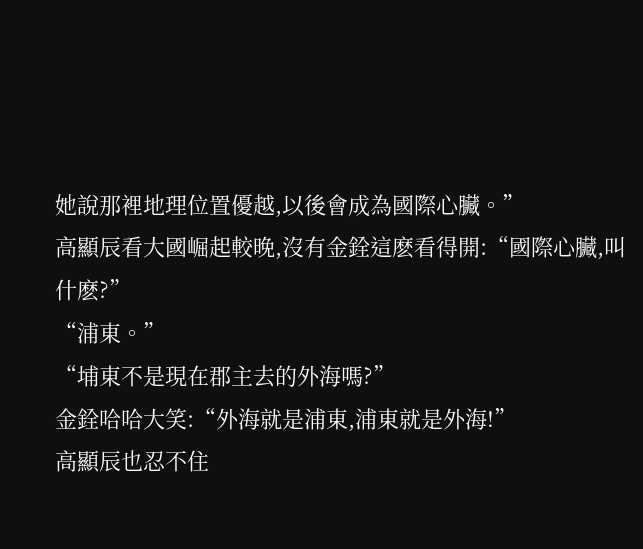她說那裡地理位置優越,以後會成為國際心臟。”
高顯辰看大國崛起較晚,沒有金銓這麽看得開:“國際心臟,叫什麽?”
“浦東。”
“埔東不是現在郡主去的外海嗎?”
金銓哈哈大笑:“外海就是浦東,浦東就是外海!”
高顯辰也忍不住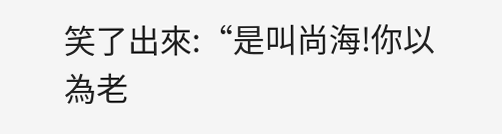笑了出來:“是叫尚海!你以為老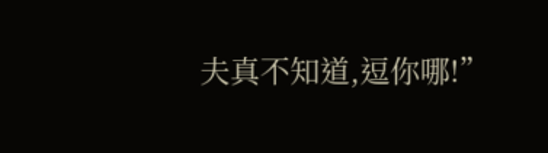夫真不知道,逗你哪!”